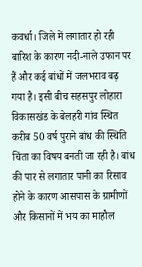कवर्धा। जिले में लगातार हो रही बारिश के कारण नदी-नाले उफान पर हैं और कई बांधों में जलभराव बढ़ गया है। इसी बीच सहसपुर लोहारा विकासखंड के बेलहरी गांव स्थित करीब 50 वर्ष पुराने बांध की स्थिति चिंता का विषय बनती जा रही है। बांध की पार से लगातार पानी का रिसाव होने के कारण आसपास के ग्रामीणों और किसानों में भय का माहौल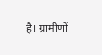है। ग्रामीणों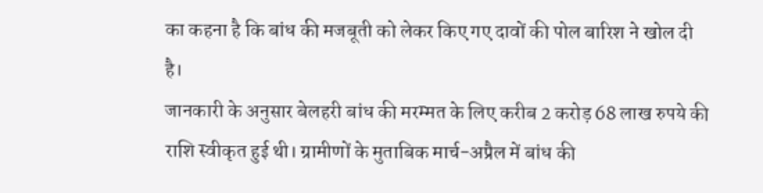का कहना है कि बांध की मजबूती को लेकर किए गए दावों की पोल बारिश ने खोल दी है।
जानकारी के अनुसार बेलहरी बांध की मरम्मत के लिए करीब 2 करोड़ 68 लाख रुपये की राशि स्वीकृत हुई थी। ग्रामीणों के मुताबिक मार्च-अप्रैल में बांध की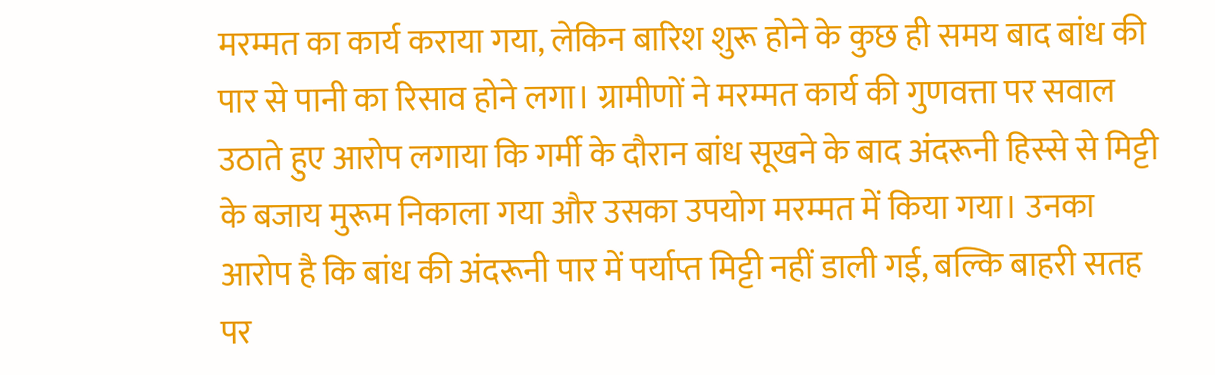मरम्मत का कार्य कराया गया, लेकिन बारिश शुरू होने के कुछ ही समय बाद बांध की पार से पानी का रिसाव होने लगा। ग्रामीणों ने मरम्मत कार्य की गुणवत्ता पर सवाल उठाते हुए आरोप लगाया कि गर्मी के दौरान बांध सूखने के बाद अंदरूनी हिस्से से मिट्टी के बजाय मुरूम निकाला गया और उसका उपयोग मरम्मत में किया गया। उनका आरोप है कि बांध की अंदरूनी पार में पर्याप्त मिट्टी नहीं डाली गई, बल्कि बाहरी सतह पर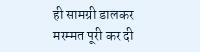ही सामग्री डालकर मरम्मत पूरी कर दी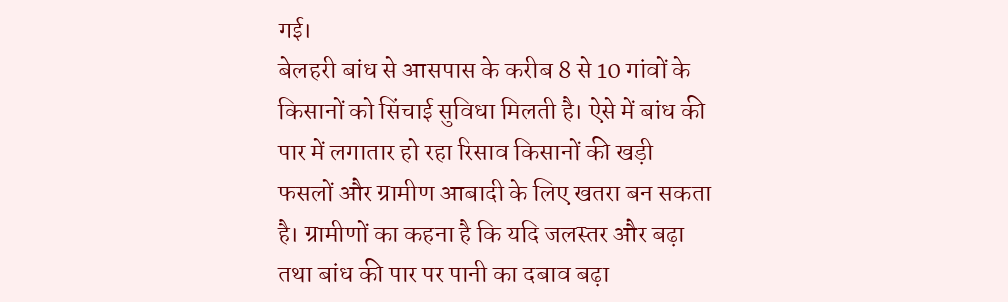गई।
बेलहरी बांध से आसपास के करीब 8 से 10 गांवों के किसानों को सिंचाई सुविधा मिलती है। ऐसे में बांध की पार में लगातार हो रहा रिसाव किसानों की खड़ी फसलों और ग्रामीण आबादी के लिए खतरा बन सकता है। ग्रामीणों का कहना है कि यदि जलस्तर और बढ़ा तथा बांध की पार पर पानी का दबाव बढ़ा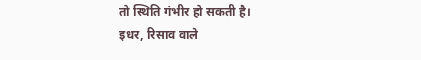तो स्थिति गंभीर हो सकती है।
इधर, रिसाव वाले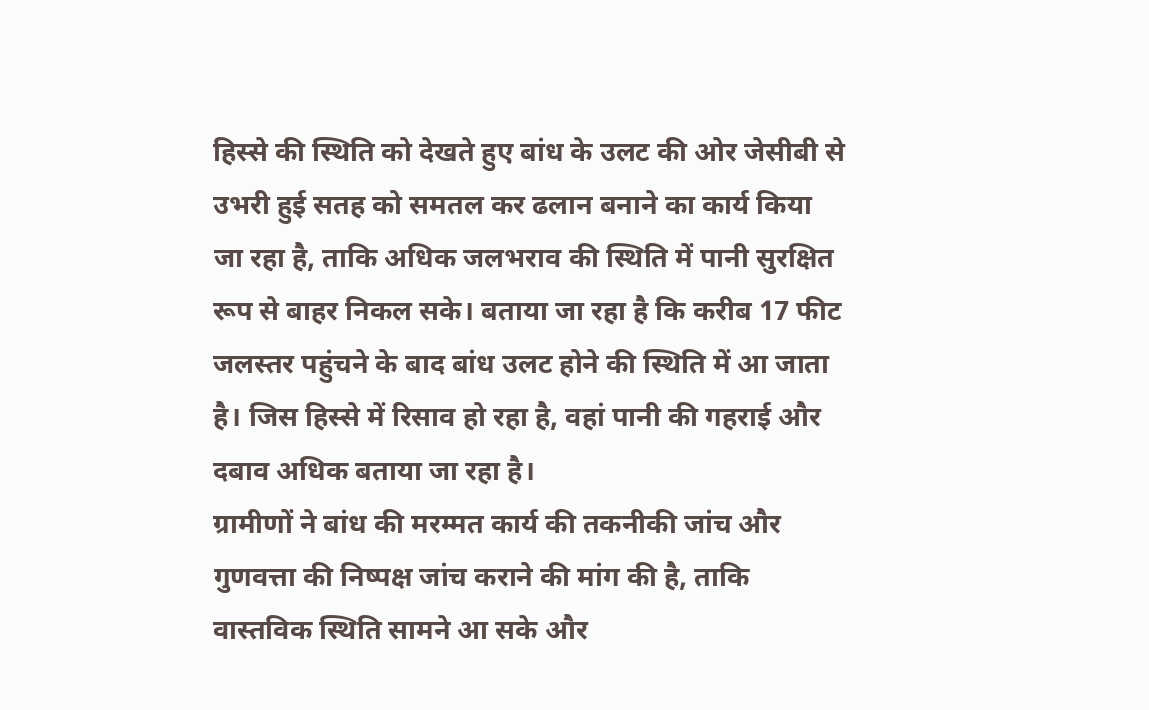हिस्से की स्थिति को देखते हुए बांध के उलट की ओर जेसीबी से उभरी हुई सतह को समतल कर ढलान बनाने का कार्य किया जा रहा है, ताकि अधिक जलभराव की स्थिति में पानी सुरक्षित रूप से बाहर निकल सके। बताया जा रहा है कि करीब 17 फीट जलस्तर पहुंचने के बाद बांध उलट होने की स्थिति में आ जाता है। जिस हिस्से में रिसाव हो रहा है, वहां पानी की गहराई और दबाव अधिक बताया जा रहा है।
ग्रामीणों ने बांध की मरम्मत कार्य की तकनीकी जांच और गुणवत्ता की निष्पक्ष जांच कराने की मांग की है, ताकि वास्तविक स्थिति सामने आ सके और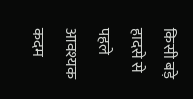किसी बड़े हादसे से पहले आवश्यक कदम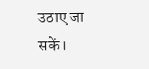उठाए जा सकें।